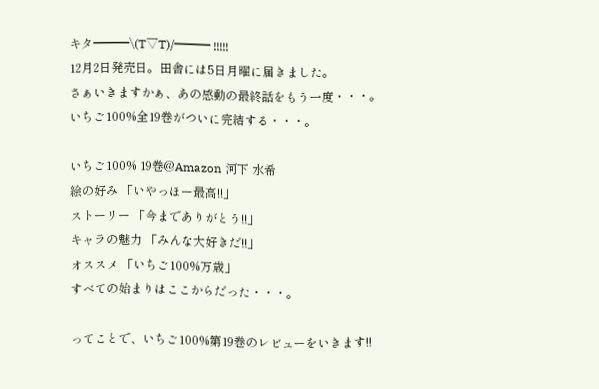キタ━━━\(T▽T)/━━━ !!!!!
12月2日発売日。田舎には5日月曜に届きました。
さぁいきますかぁ、あの感動の最終話をもう一度・・・。
いちご100%全19巻がついに完結する・・・。

いちご100% 19巻@Amazon 河下 水希
絵の好み 「いやっほー最高!!」
ストーリー 「今までありがとう!!」
キャラの魅力 「みんな大好きだ!!」
オススメ 「いちご100%万歳」
すべての始まりはここからだった・・・。

ってことで、いちご100%第19巻のレビューをいきます!!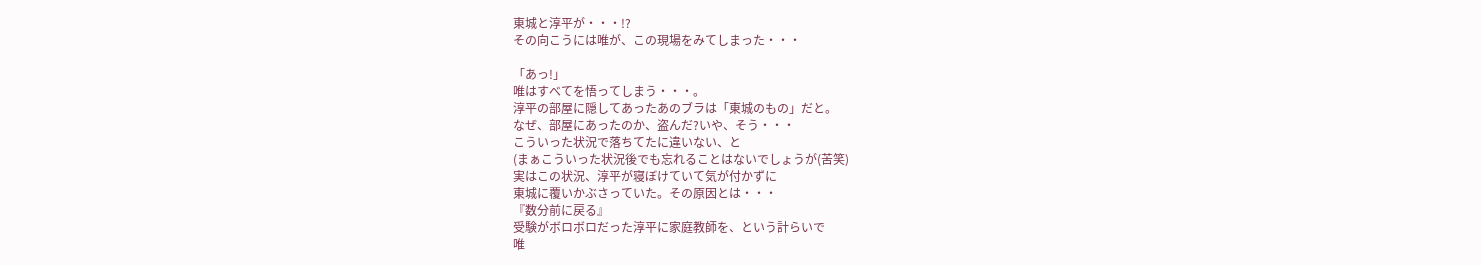東城と淳平が・・・!?
その向こうには唯が、この現場をみてしまった・・・

「あっ!」
唯はすべてを悟ってしまう・・・。
淳平の部屋に隠してあったあのブラは「東城のもの」だと。
なぜ、部屋にあったのか、盗んだ?いや、そう・・・
こういった状況で落ちてたに違いない、と
(まぁこういった状況後でも忘れることはないでしょうが(苦笑)
実はこの状況、淳平が寝ぼけていて気が付かずに
東城に覆いかぶさっていた。その原因とは・・・
『数分前に戻る』
受験がボロボロだった淳平に家庭教師を、という計らいで
唯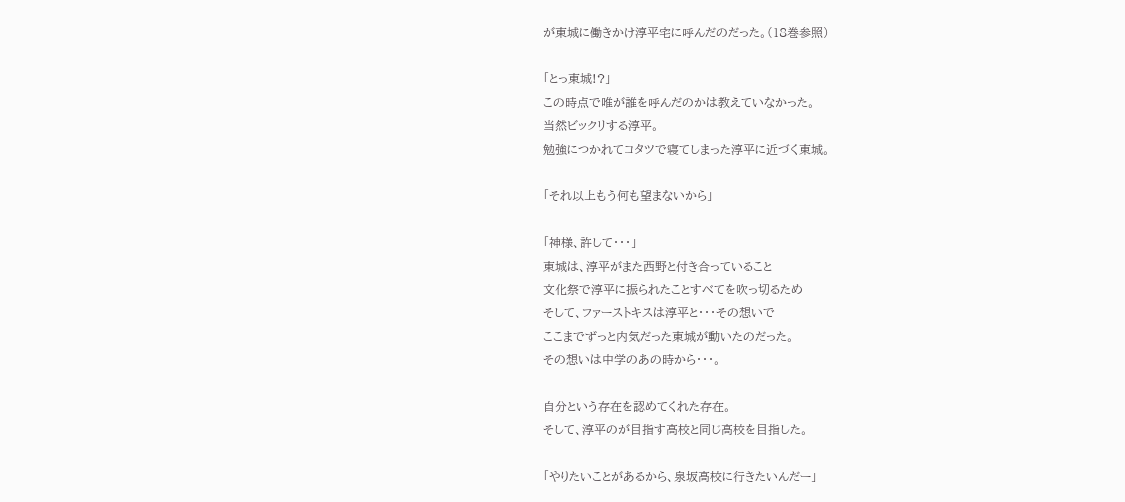が東城に働きかけ淳平宅に呼んだのだった。(18巻参照)

「とっ東城!?」
この時点で唯が誰を呼んだのかは教えていなかった。
当然ビックリする淳平。
勉強につかれてコタツで寝てしまった淳平に近づく東城。

「それ以上もう何も望まないから」

「神様、許して・・・」
東城は、淳平がまた西野と付き合っていること
文化祭で淳平に振られたことすべてを吹っ切るため
そして、ファーストキスは淳平と・・・その想いで
ここまでずっと内気だった東城が動いたのだった。
その想いは中学のあの時から・・・。

自分という存在を認めてくれた存在。
そして、淳平のが目指す高校と同じ高校を目指した。

「やりたいことがあるから、泉坂高校に行きたいんだー」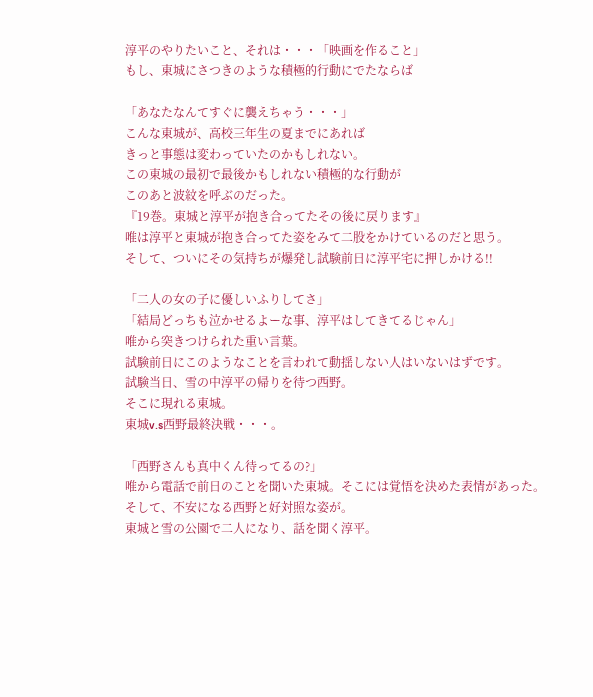淳平のやりたいこと、それは・・・「映画を作ること」
もし、東城にさつきのような積極的行動にでたならば

「あなたなんてすぐに襲えちゃう・・・」
こんな東城が、高校三年生の夏までにあれば
きっと事態は変わっていたのかもしれない。
この東城の最初で最後かもしれない積極的な行動が
このあと波紋を呼ぶのだった。
『19巻。東城と淳平が抱き合ってたその後に戻ります』
唯は淳平と東城が抱き合ってた姿をみて二股をかけているのだと思う。
そして、ついにその気持ちが爆発し試験前日に淳平宅に押しかける!!

「二人の女の子に優しいふりしてさ」
「結局どっちも泣かせるよーな事、淳平はしてきてるじゃん」
唯から突きつけられた重い言葉。
試験前日にこのようなことを言われて動揺しない人はいないはずです。
試験当日、雪の中淳平の帰りを待つ西野。
そこに現れる東城。
東城v.s西野最終決戦・・・。

「西野さんも真中くん待ってるの?」
唯から電話で前日のことを聞いた東城。そこには覚悟を決めた表情があった。
そして、不安になる西野と好対照な姿が。
東城と雪の公園で二人になり、話を聞く淳平。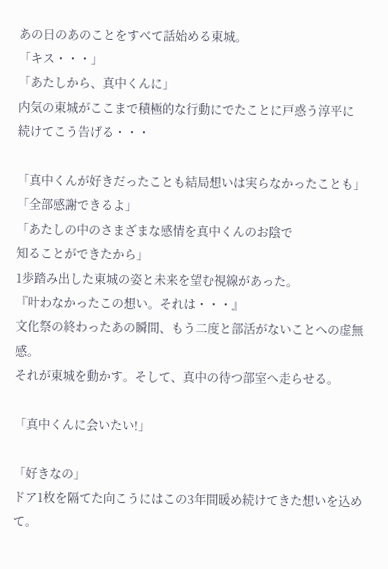あの日のあのことをすべて話始める東城。
「キス・・・」
「あたしから、真中くんに」
内気の東城がここまで積極的な行動にでたことに戸惑う淳平に
続けてこう告げる・・・

「真中くんが好きだったことも結局想いは実らなかったことも」
「全部感謝できるよ」
「あたしの中のさまざまな感情を真中くんのお陰で
知ることができたから」
1歩踏み出した東城の姿と未来を望む視線があった。
『叶わなかったこの想い。それは・・・』
文化祭の終わったあの瞬間、もう二度と部活がないことへの虚無感。
それが東城を動かす。そして、真中の待つ部室へ走らせる。

「真中くんに会いたい!」

「好きなの」
ドア1枚を隔てた向こうにはこの3年間暖め続けてきた想いを込めて。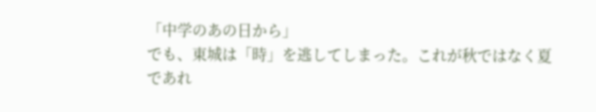「中学のあの日から」
でも、東城は「時」を逃してしまった。これが秋ではなく夏であれ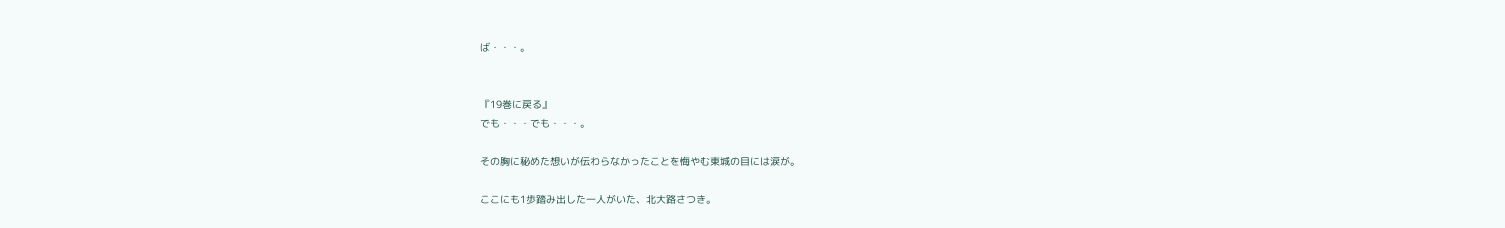ば・・・。


『19巻に戻る』
でも・・・でも・・・。

その胸に秘めた想いが伝わらなかったことを悔やむ東城の目には涙が。

ここにも1歩踏み出した一人がいた、北大路さつき。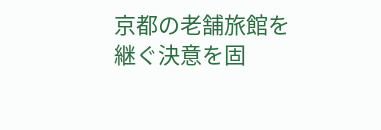京都の老舗旅館を継ぐ決意を固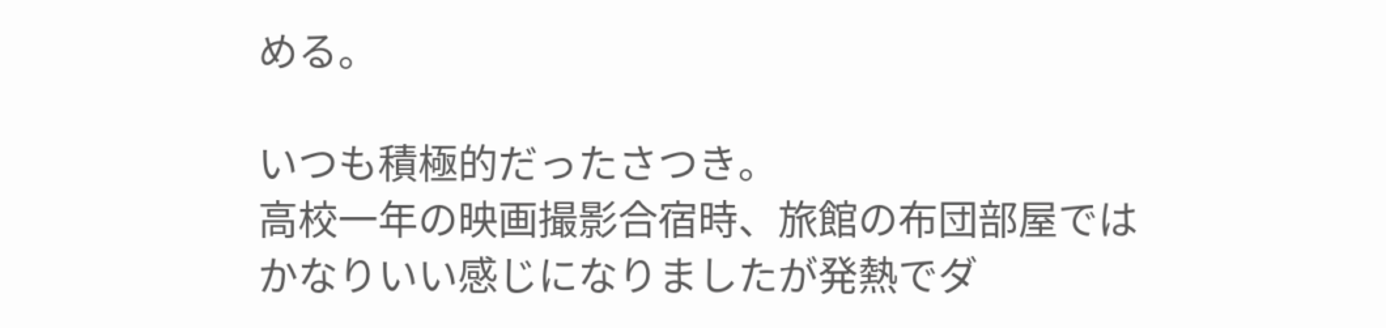める。

いつも積極的だったさつき。
高校一年の映画撮影合宿時、旅館の布団部屋では
かなりいい感じになりましたが発熱でダ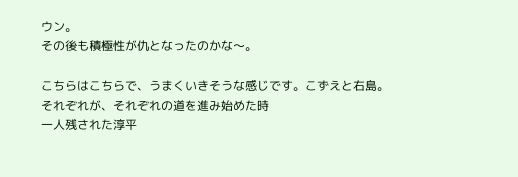ウン。
その後も積極性が仇となったのかな〜。

こちらはこちらで、うまくいきそうな感じです。こずえと右島。
それぞれが、それぞれの道を進み始めた時
一人残された淳平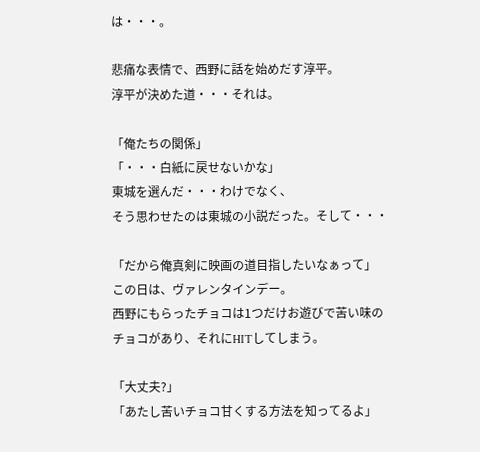は・・・。

悲痛な表情で、西野に話を始めだす淳平。
淳平が決めた道・・・それは。

「俺たちの関係」
「・・・白紙に戻せないかな」
東城を選んだ・・・わけでなく、
そう思わせたのは東城の小説だった。そして・・・

「だから俺真剣に映画の道目指したいなぁって」
この日は、ヴァレンタインデー。
西野にもらったチョコは1つだけお遊びで苦い味の
チョコがあり、それにHITしてしまう。

「大丈夫?」
「あたし苦いチョコ甘くする方法を知ってるよ」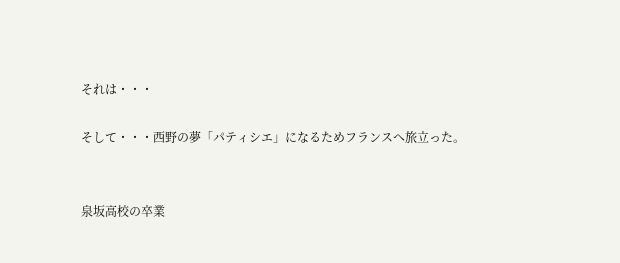それは・・・

そして・・・西野の夢「パティシエ」になるためフランスへ旅立った。


泉坂高校の卒業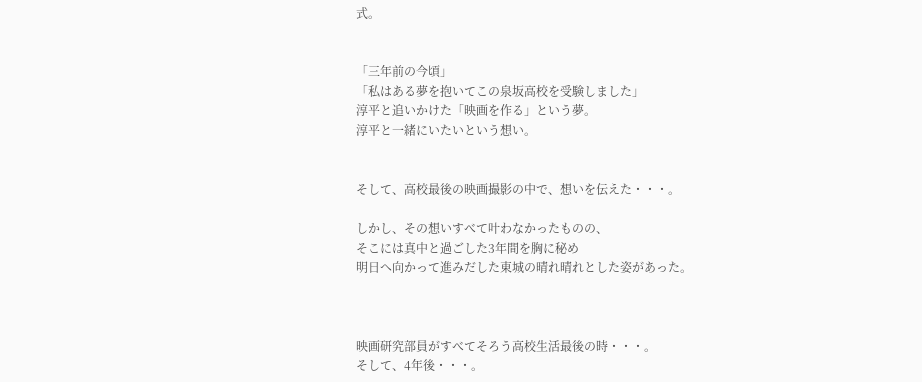式。


「三年前の今頃」
「私はある夢を抱いてこの泉坂高校を受験しました」
淳平と追いかけた「映画を作る」という夢。
淳平と一緒にいたいという想い。


そして、高校最後の映画撮影の中で、想いを伝えた・・・。

しかし、その想いすべて叶わなかったものの、
そこには真中と過ごした3年間を胸に秘め
明日へ向かって進みだした東城の晴れ晴れとした姿があった。



映画研究部員がすべてそろう高校生活最後の時・・・。
そして、4年後・・・。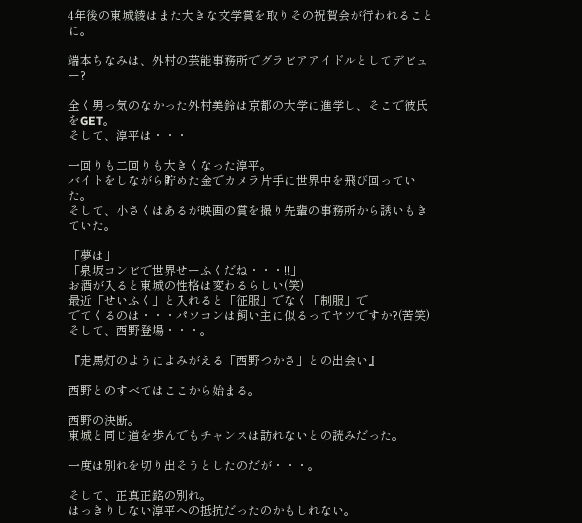4年後の東城綾はまた大きな文学賞を取りその祝賀会が行われることに。

端本ちなみは、外村の芸能事務所でグラビアアイドルとしてデビュー?

全く男っ気のなかった外村美鈴は京都の大学に進学し、そこで彼氏をGET。
そして、淳平は・・・

一回りも二回りも大きくなった淳平。
バイトをしながら貯めた金でカメラ片手に世界中を飛び回っていた。
そして、小さくはあるが映画の賞を撮り先輩の事務所から誘いもきていた。

「夢は」
「泉坂コンビで世界せーふくだね・・・!!」
お酒が入ると東城の性格は変わるらしい(笑)
最近「せいふく」と入れると「征服」でなく「制服」で
でてくるのは・・・パソコンは飼い主に似るってヤツですか?(苦笑)
そして、西野登場・・・。

『走馬灯のようによみがえる「西野つかさ」との出会い』

西野とのすべてはここから始まる。

西野の決断。
東城と同じ道を歩んでもチャンスは訪れないとの読みだった。

一度は別れを切り出そうとしたのだが・・・。

そして、正真正銘の別れ。
はっきりしない淳平への抵抗だったのかもしれない。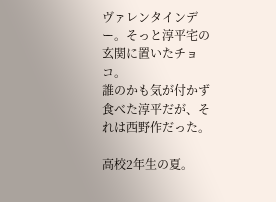ヴァレンタインデー。そっと淳平宅の玄関に置いたチョコ。
誰のかも気が付かず食べた淳平だが、それは西野作だった。

高校2年生の夏。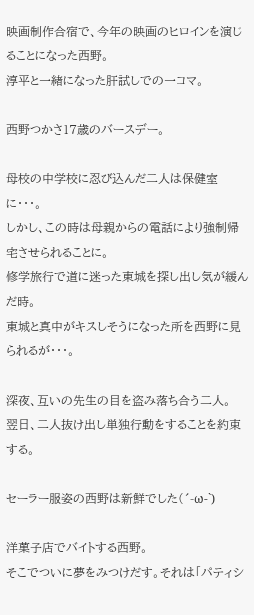映画制作合宿で、今年の映画のヒロインを演じることになった西野。
淳平と一緒になった肝試しでの一コマ。

西野つかさ17歳のバースデー。

母校の中学校に忍び込んだ二人は保健室に・・・。
しかし、この時は母親からの電話により強制帰宅させられることに。
修学旅行で道に迷った東城を探し出し気が緩んだ時。
東城と真中がキスしそうになった所を西野に見られるが・・・。

深夜、互いの先生の目を盗み落ち合う二人。
翌日、二人抜け出し単独行動をすることを約束する。

セーラー服姿の西野は新鮮でした(´-ω-`)

洋菓子店でバイトする西野。
そこでついに夢をみつけだす。それは「パティシ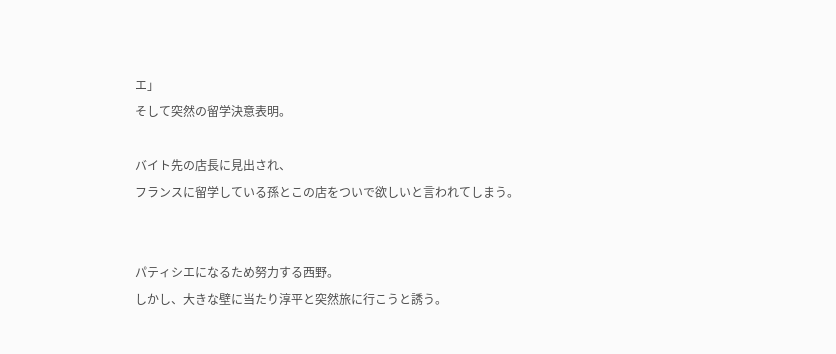エ」
そして突然の留学決意表明。

バイト先の店長に見出され、
フランスに留学している孫とこの店をついで欲しいと言われてしまう。


パティシエになるため努力する西野。
しかし、大きな壁に当たり淳平と突然旅に行こうと誘う。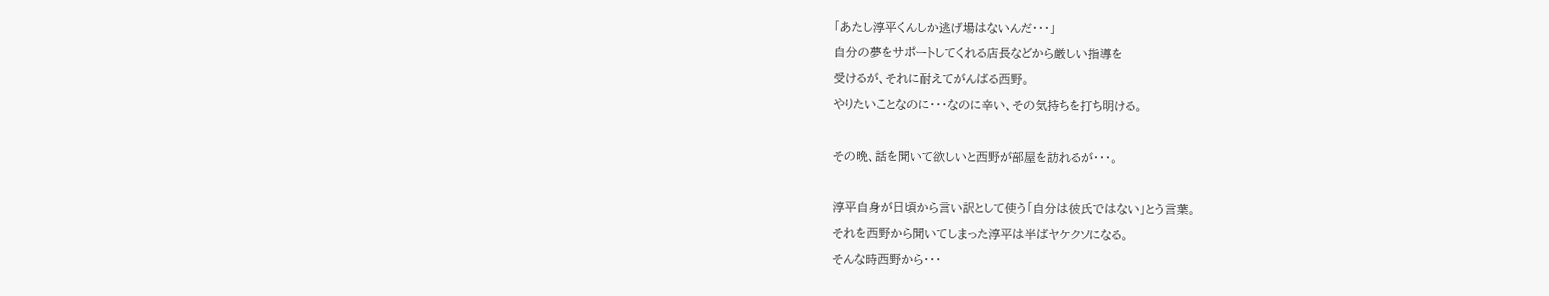「あたし淳平くんしか逃げ場はないんだ・・・」
自分の夢をサポートしてくれる店長などから厳しい指導を
受けるが、それに耐えてがんばる西野。
やりたいことなのに・・・なのに辛い、その気持ちを打ち明ける。

その晩、話を聞いて欲しいと西野が部屋を訪れるが・・・。

淳平自身が日頃から言い訳として使う「自分は彼氏ではない」とう言葉。
それを西野から聞いてしまった淳平は半ばヤケクソになる。
そんな時西野から・・・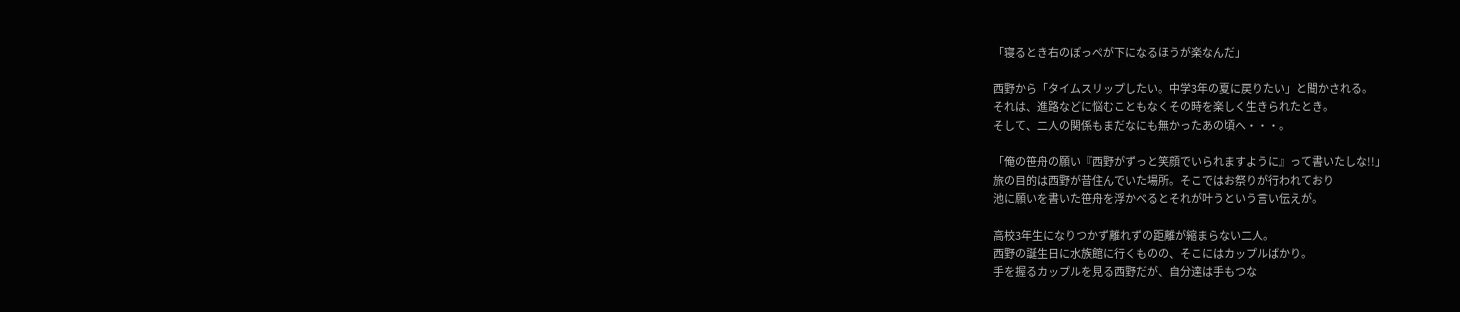「寝るとき右のぽっぺが下になるほうが楽なんだ」

西野から「タイムスリップしたい。中学3年の夏に戻りたい」と聞かされる。
それは、進路などに悩むこともなくその時を楽しく生きられたとき。
そして、二人の関係もまだなにも無かったあの頃へ・・・。

「俺の笹舟の願い『西野がずっと笑顔でいられますように』って書いたしな!!」
旅の目的は西野が昔住んでいた場所。そこではお祭りが行われており
池に願いを書いた笹舟を浮かべるとそれが叶うという言い伝えが。

高校3年生になりつかず離れずの距離が縮まらない二人。
西野の誕生日に水族館に行くものの、そこにはカップルばかり。
手を握るカップルを見る西野だが、自分達は手もつな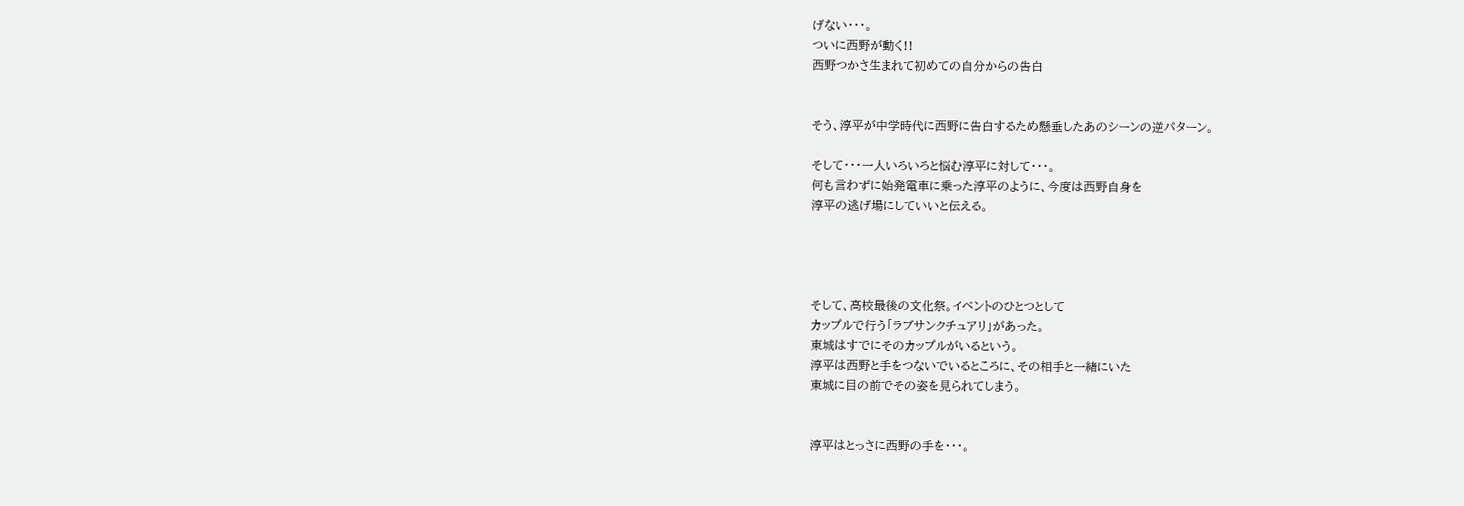げない・・・。
ついに西野が動く!!
西野つかさ生まれて初めての自分からの告白


そう、淳平が中学時代に西野に告白するため懸垂したあのシーンの逆パターン。

そして・・・一人いろいろと悩む淳平に対して・・・。
何も言わずに始発電車に乗った淳平のように、今度は西野自身を
淳平の逃げ場にしていいと伝える。




そして、高校最後の文化祭。イベントのひとつとして
カップルで行う「ラブサンクチュアリ」があった。
東城はすでにそのカップルがいるという。
淳平は西野と手をつないでいるところに、その相手と一緒にいた
東城に目の前でその姿を見られてしまう。


淳平はとっさに西野の手を・・・。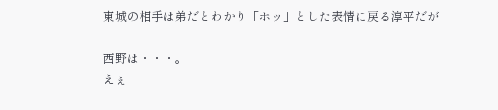東城の相手は弟だとわかり「ホッ」とした表情に戻る淳平だが

西野は・・・。
えぇ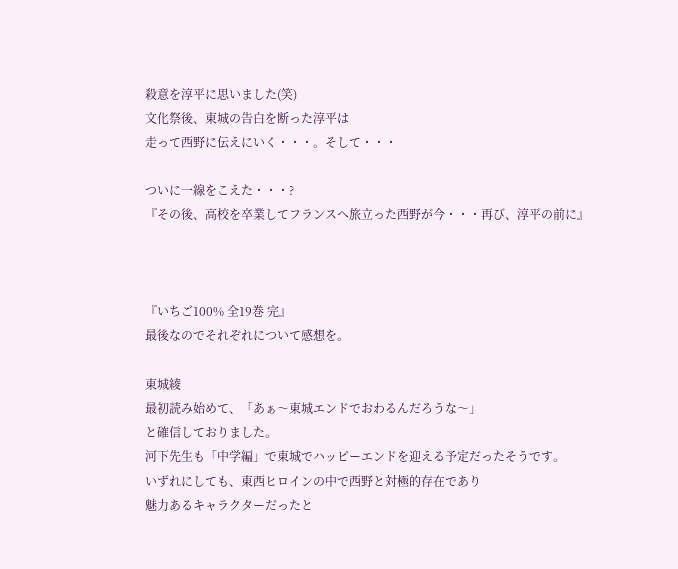殺意を淳平に思いました(笑)
文化祭後、東城の告白を断った淳平は
走って西野に伝えにいく・・・。そして・・・

ついに一線をこえた・・・?
『その後、高校を卒業してフランスへ旅立った西野が今・・・再び、淳平の前に』



『いちご100% 全19巻 完』
最後なのでそれぞれについて感想を。

東城綾
最初読み始めて、「あぁ〜東城エンドでおわるんだろうな〜」
と確信しておりました。
河下先生も「中学編」で東城でハッピーエンドを迎える予定だったそうです。
いずれにしても、東西ヒロインの中で西野と対極的存在であり
魅力あるキャラクターだったと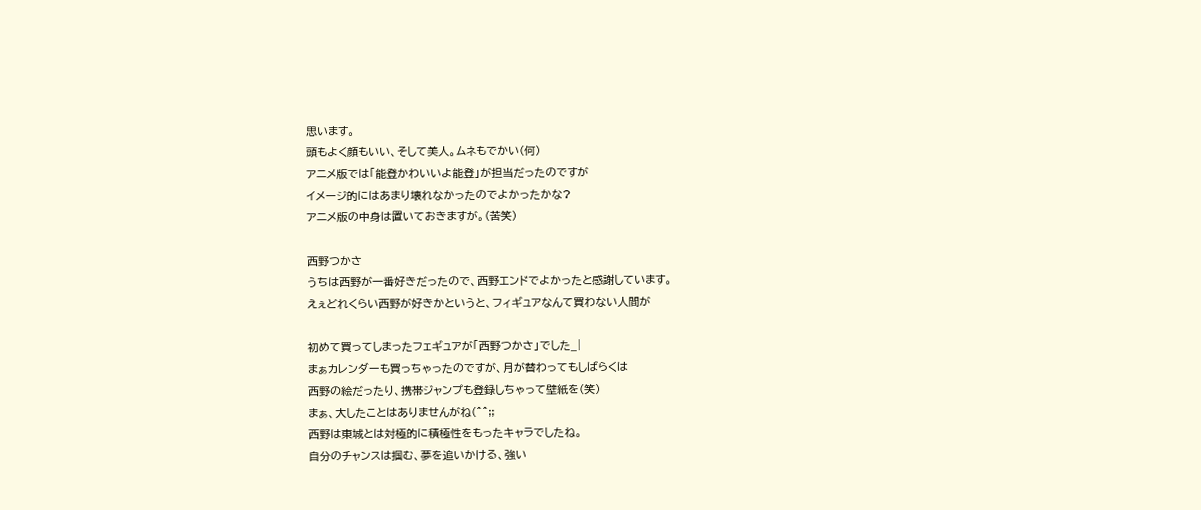思います。
頭もよく顔もいい、そして美人。ムネもでかい(何)
アニメ版では「能登かわいいよ能登」が担当だったのですが
イメージ的にはあまり壊れなかったのでよかったかな?
アニメ版の中身は置いておきますが。(苦笑)

西野つかさ
うちは西野が一番好きだったので、西野エンドでよかったと感謝しています。
えぇどれくらい西野が好きかというと、フィギュアなんて買わない人間が

初めて買ってしまったフェギュアが「西野つかさ」でした_|
まぁカレンダーも買っちゃったのですが、月が替わってもしばらくは
西野の絵だったり、携帯ジャンプも登録しちゃって壁紙を(笑)
まぁ、大したことはありませんがね(^^;;
西野は東城とは対極的に積極性をもったキャラでしたね。
自分のチャンスは掴む、夢を追いかける、強い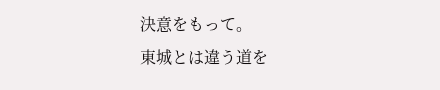決意をもって。
東城とは違う道を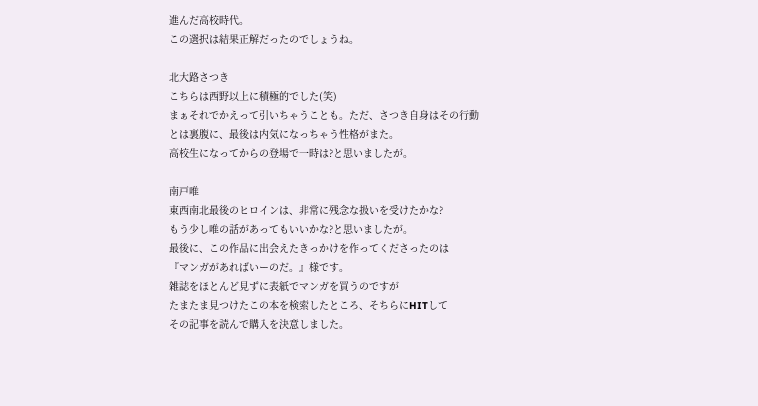進んだ高校時代。
この選択は結果正解だったのでしょうね。

北大路さつき
こちらは西野以上に積極的でした(笑)
まぁそれでかえって引いちゃうことも。ただ、さつき自身はその行動
とは裏腹に、最後は内気になっちゃう性格がまた。
高校生になってからの登場で一時は?と思いましたが。

南戸唯
東西南北最後のヒロインは、非常に残念な扱いを受けたかな?
もう少し唯の話があってもいいかな?と思いましたが。
最後に、この作品に出会えたきっかけを作ってくださったのは
『マンガがあればいーのだ。』様です。
雑誌をほとんど見ずに表紙でマンガを買うのですが
たまたま見つけたこの本を検索したところ、そちらにHITして
その記事を読んで購入を決意しました。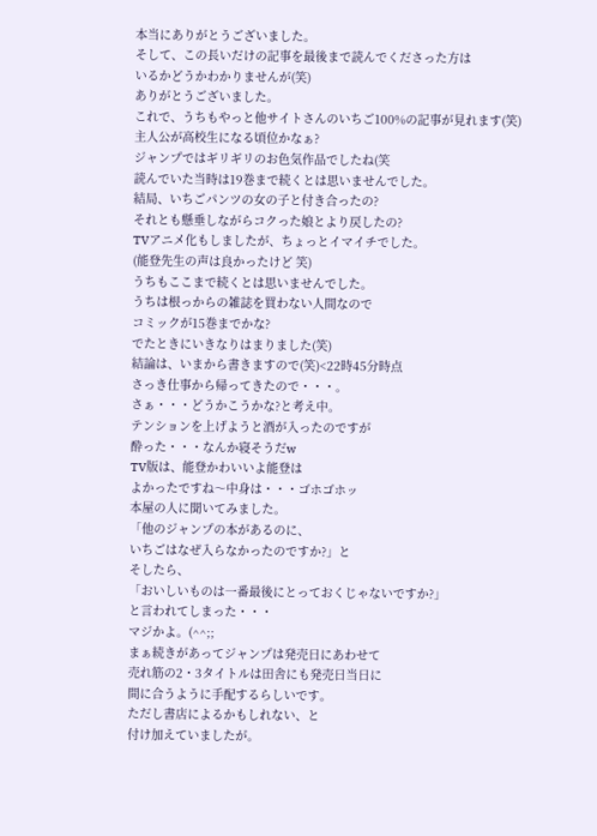本当にありがとうございました。
そして、この長いだけの記事を最後まで読んでくださった方は
いるかどうかわかりませんが(笑)
ありがとうございました。
これで、うちもやっと他サイトさんのいちご100%の記事が見れます(笑)
主人公が高校生になる頃位かなぁ?
ジャンプではギリギリのお色気作品でしたね(笑
読んでいた当時は19巻まで続くとは思いませんでした。
結局、いちごパンツの女の子と付き合ったの?
それとも懸垂しながらコクった娘とより戻したの?
TVアニメ化もしましたが、ちょっとイマイチでした。
(能登先生の声は良かったけど 笑)
うちもここまで続くとは思いませんでした。
うちは根っからの雑誌を買わない人間なので
コミックが15巻までかな?
でたときにいきなりはまりました(笑)
結論は、いまから書きますので(笑)<22時45分時点
さっき仕事から帰ってきたので・・・。
さぁ・・・どうかこうかな?と考え中。
テンションを上げようと酒が入ったのですが
酔った・・・なんか寝そうだw
TV版は、能登かわいいよ能登は
よかったですね〜中身は・・・ゴホゴホッ
本屋の人に聞いてみました。
「他のジャンプの本があるのに、
いちごはなぜ入らなかったのですか?」と
そしたら、
「おいしいものは一番最後にとっておくじゃないですか?」
と言われてしまった・・・
マジかよ。(^^;;
まぁ続きがあってジャンプは発売日にあわせて
売れ筋の2・3タイトルは田舎にも発売日当日に
間に合うように手配するらしいです。
ただし書店によるかもしれない、と
付け加えていましたが。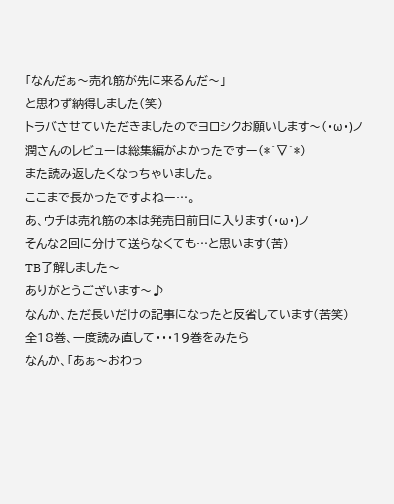「なんだぁ〜売れ筋が先に来るんだ〜」
と思わず納得しました(笑)
トラバさせていただきましたのでヨロシクお願いします〜(・ω・)ノ
潤さんのレビューは総集編がよかったですー(*´▽`*)
また読み返したくなっちゃいました。
ここまで長かったですよねー…。
あ、ウチは売れ筋の本は発売日前日に入ります(・ω・)ノ
そんな2回に分けて送らなくても…と思います(苦)
TB了解しました〜
ありがとうございます〜♪
なんか、ただ長いだけの記事になったと反省しています(苦笑)
全18巻、一度読み直して・・・19巻をみたら
なんか、「あぁ〜おわっ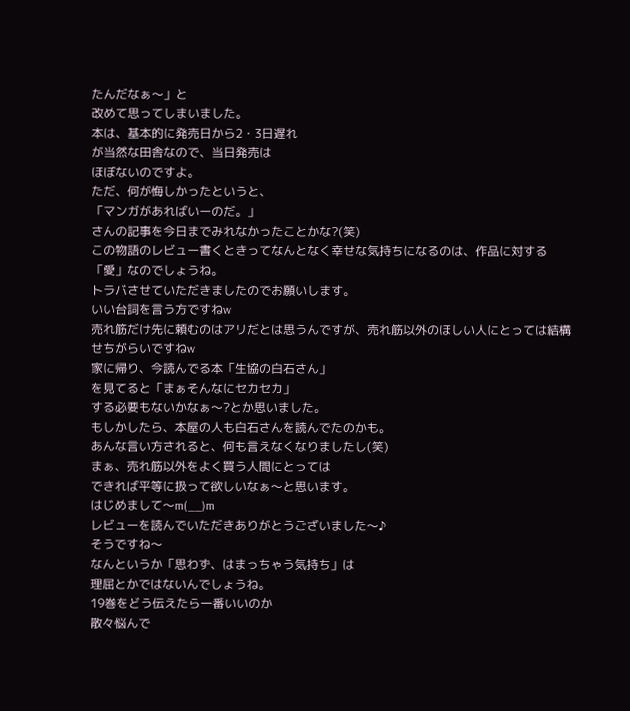たんだなぁ〜」と
改めて思ってしまいました。
本は、基本的に発売日から2・3日遅れ
が当然な田舎なので、当日発売は
ほぼないのですよ。
ただ、何が悔しかったというと、
「マンガがあればいーのだ。」
さんの記事を今日までみれなかったことかな?(笑)
この物語のレビュー書くときってなんとなく幸せな気持ちになるのは、作品に対する「愛」なのでしょうね。
トラバさせていただきましたのでお願いします。
いい台詞を言う方ですねw
売れ筋だけ先に頼むのはアリだとは思うんですが、売れ筋以外のほしい人にとっては結構せちがらいですねw
家に帰り、今読んでる本「生協の白石さん」
を見てると「まぁそんなにセカセカ」
する必要もないかなぁ〜?とか思いました。
もしかしたら、本屋の人も白石さんを読んでたのかも。
あんな言い方されると、何も言えなくなりましたし(笑)
まぁ、売れ筋以外をよく買う人間にとっては
できれば平等に扱って欲しいなぁ〜と思います。
はじめまして〜m(__)m
レビューを読んでいただきありがとうございました〜♪
そうですね〜
なんというか「思わず、はまっちゃう気持ち」は
理屈とかではないんでしょうね。
19巻をどう伝えたら一番いいのか
散々悩んで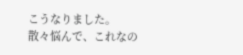こうなりました。
散々悩んで、これなの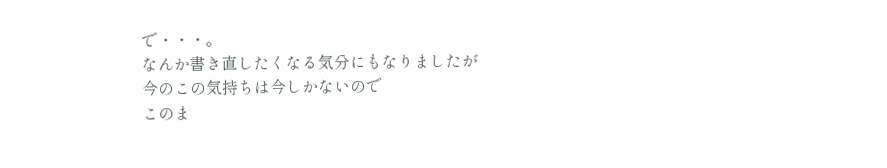で・・・。
なんか書き直したくなる気分にもなりましたが
今のこの気持ちは今しかないので
このま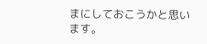まにしておこうかと思います。